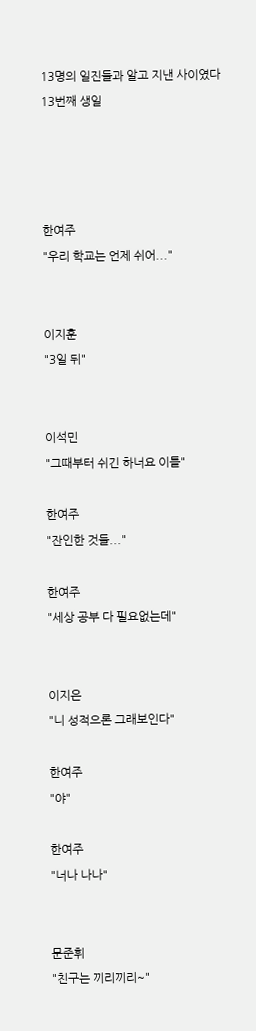13명의 일진들과 알고 지낸 사이였다
13번째 생일




한여주
"우리 학교는 언제 쉬어..."


이지훈
"3일 뒤"


이석민
"그때부터 쉬긴 하너요 이틀"

한여주
"잔인한 것들..."

한여주
"세상 공부 다 필요없는데"


이지은
"니 성적으론 그래보인다"

한여주
"야"

한여주
"너나 나나"


문준휘
"친구는 끼리끼리~"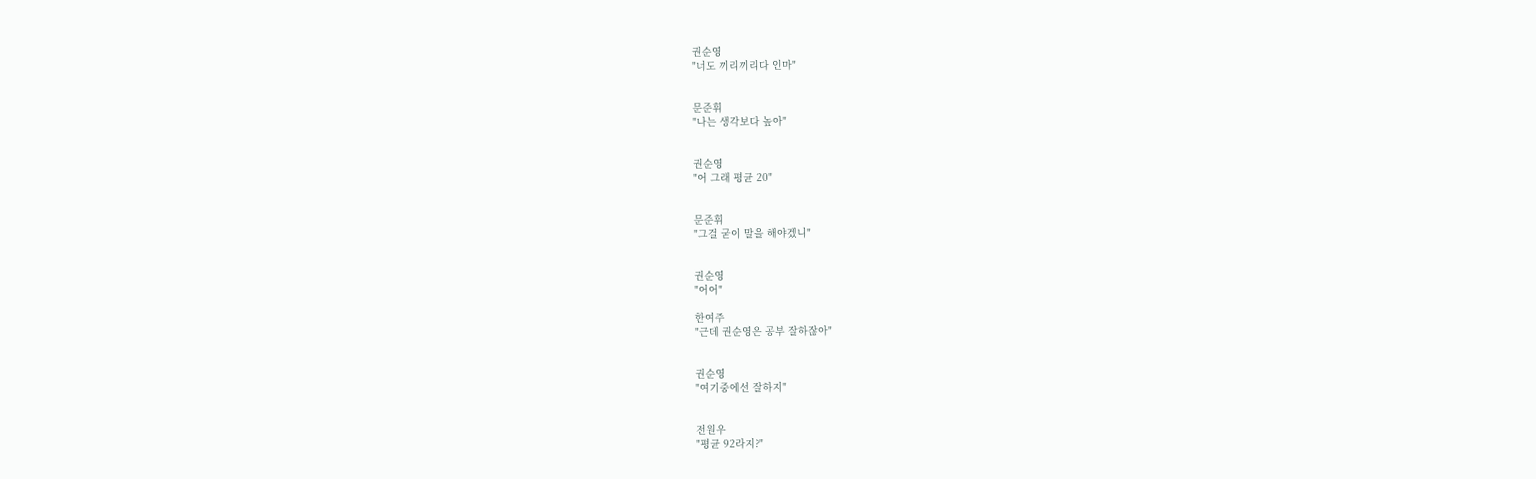권순영
"너도 끼리끼리다 인마"


문준휘
"나는 생각보다 높아"


권순영
"어 그래 평균 20"


문준휘
"그걸 굳이 말을 해야겠니"


권순영
"어어"

한여주
"근데 권순영은 공부 잘하잖아"


권순영
"여기중에선 잘하지"


전원우
"평균 92라지?"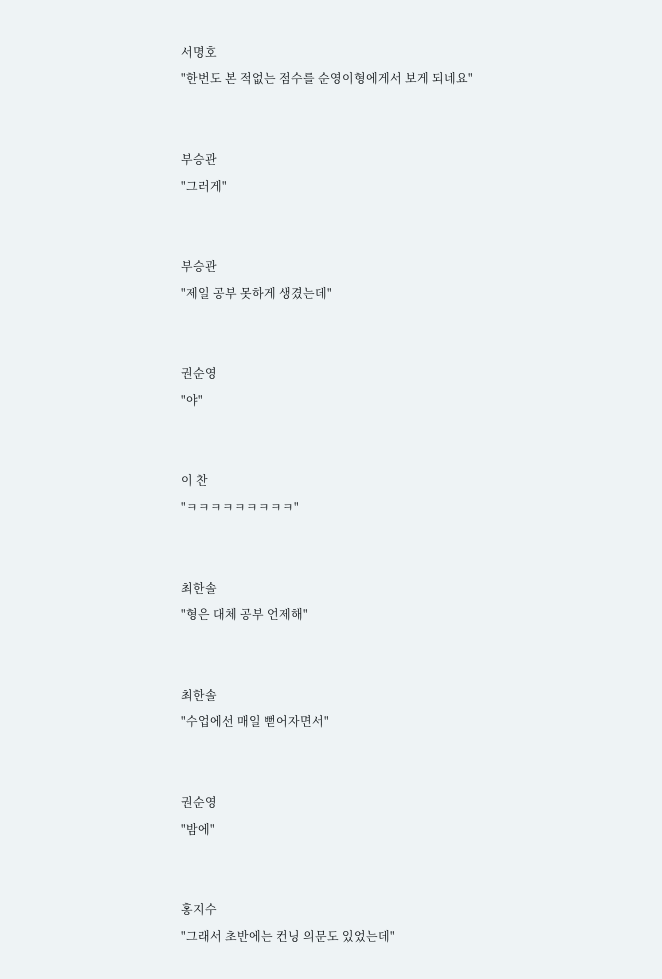서명호
"한번도 본 적없는 점수를 순영이형에게서 보게 되네요"


부승관
"그러게"


부승관
"제일 공부 못하게 생겼는데"


권순영
"야"


이 찬
"ㅋㅋㅋㅋㅋㅋㅋㅋㅋ"


최한솔
"형은 대체 공부 언제해"


최한솔
"수업에선 매일 뻗어자면서"


권순영
"밤에"


홍지수
"그래서 초반에는 컨닝 의문도 있었는데"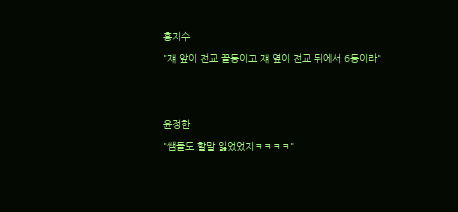홍지수
"쟤 앞이 전교 꼴등이고 쟤 옆이 전교 뒤에서 6등이라"


윤정한
"쌤들도 할말 잃었었지ㅋㅋㅋㅋ"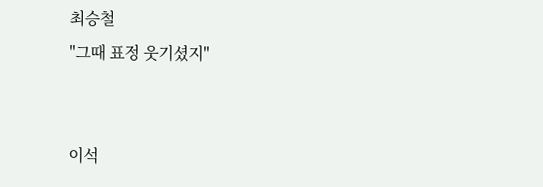최승철
"그때 표정 웃기셨지"


이석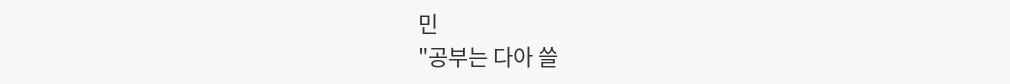민
"공부는 다아 쓸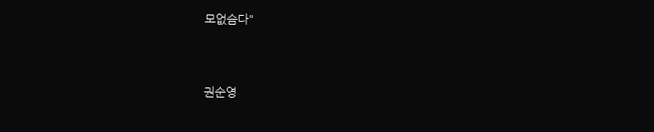모없슴다"


권순영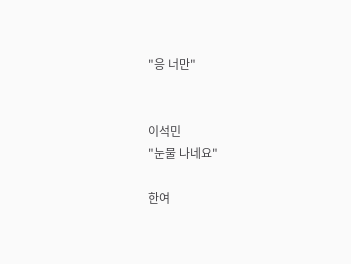"응 너만"


이석민
"눈물 나네요"

한여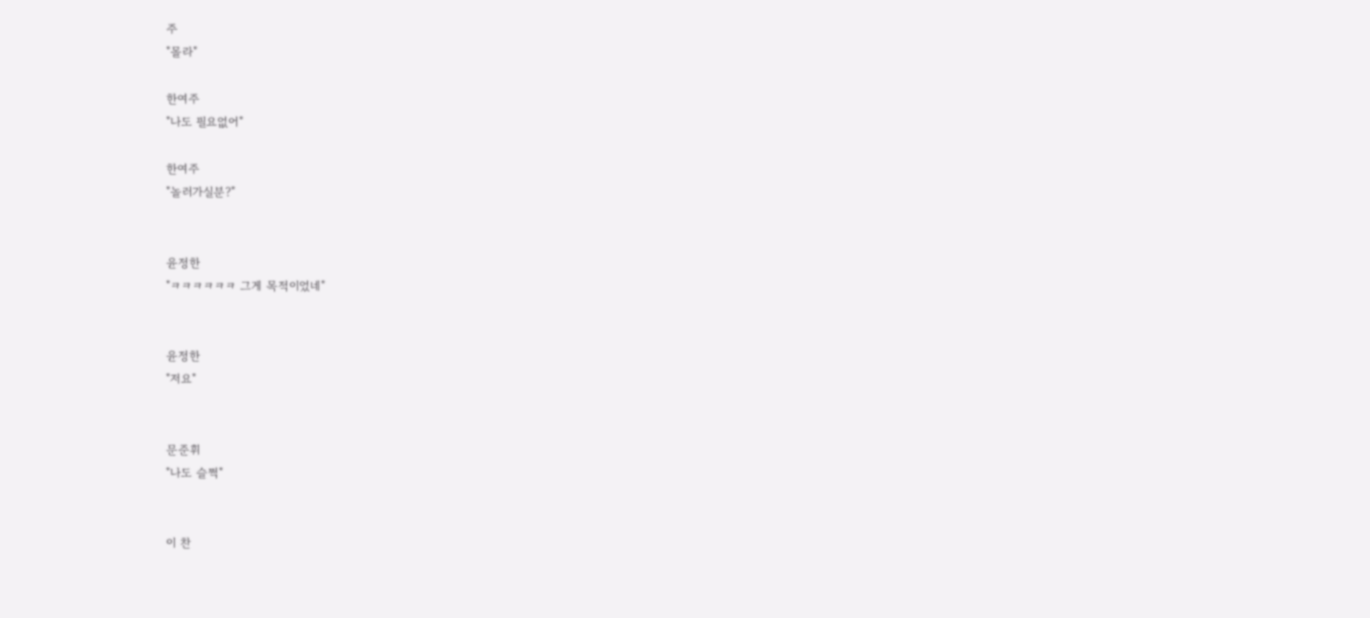주
"몰라"

한여주
"나도 필요없어"

한여주
"놀러가실분?"


윤정한
"ㅋㅋㅋㅋㅋㅋ 그게 목적이었네"


윤정한
"저요"


문준휘
"나도 슬쩍"


이 찬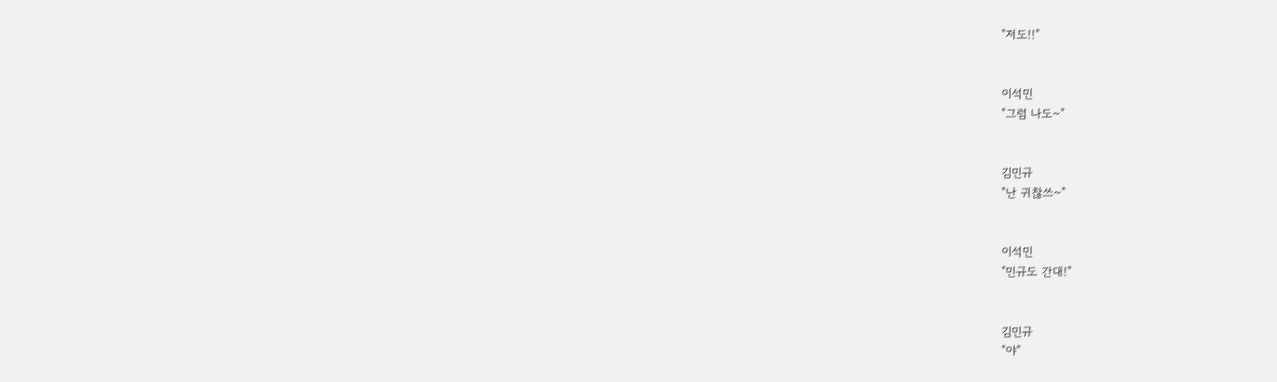"저도!!"


이석민
"그럼 나도~"


김민규
"난 귀찮쓰~"


이석민
"민규도 간대!"


김민규
"야"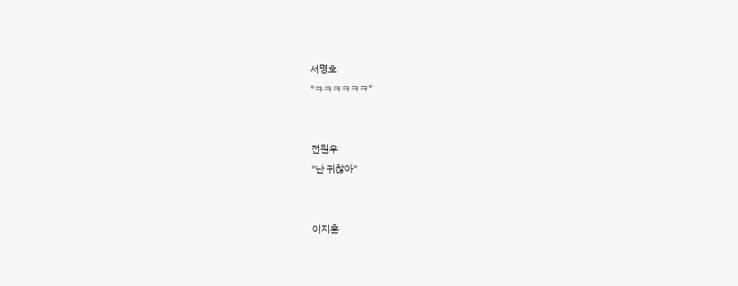서명호
"ㅋㅋㅋㅋㅋㅋ"


전원우
"난 귀찮아"


이지훈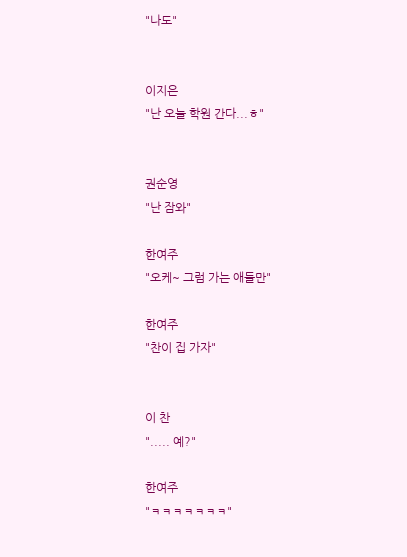"나도"


이지은
"난 오늘 학원 간다...ㅎ"


권순영
"난 잠와"

한여주
"오케~ 그럼 가는 애들만"

한여주
"찬이 집 가자"


이 찬
"..... 예?"

한여주
"ㅋㅋㅋㅋㅋㅋㅋ"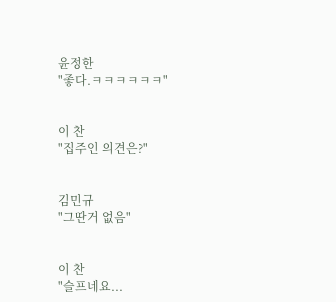윤정한
"좋다.ㅋㅋㅋㅋㅋㅋ"


이 찬
"집주인 의견은?"


김민규
"그딴거 없음"


이 찬
"슬프네요...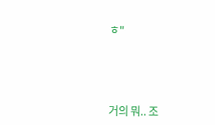ㅎ"




거의 뭐.. 조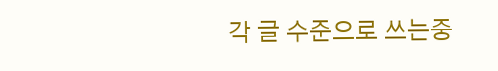각 글 수준으로 쓰는중